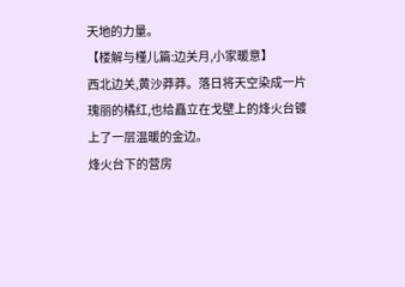天地的力量。
【楼解与槿儿篇:边关月,小家暖意】
西北边关,黄沙莽莽。落日将天空染成一片瑰丽的橘红,也给矗立在戈壁上的烽火台镀上了一层温暖的金边。
烽火台下的营房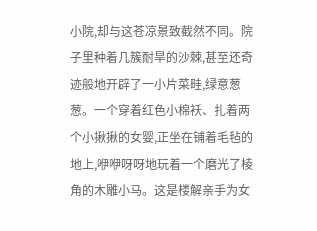小院,却与这苍凉景致截然不同。院子里种着几簇耐旱的沙棘,甚至还奇迹般地开辟了一小片菜畦,绿意葱葱。一个穿着红色小棉袄、扎着两个小揪揪的女婴,正坐在铺着毛毡的地上,咿咿呀呀地玩着一个磨光了棱角的木雕小马。这是楼解亲手为女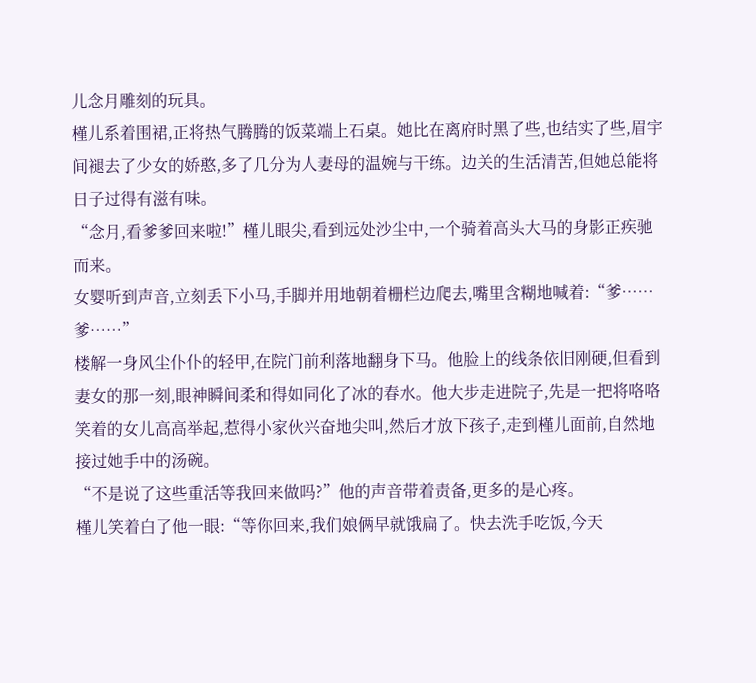儿念月雕刻的玩具。
槿儿系着围裙,正将热气腾腾的饭菜端上石桌。她比在离府时黑了些,也结实了些,眉宇间褪去了少女的娇憨,多了几分为人妻母的温婉与干练。边关的生活清苦,但她总能将日子过得有滋有味。
“念月,看爹爹回来啦!”槿儿眼尖,看到远处沙尘中,一个骑着高头大马的身影正疾驰而来。
女婴听到声音,立刻丢下小马,手脚并用地朝着栅栏边爬去,嘴里含糊地喊着:“爹……爹……”
楼解一身风尘仆仆的轻甲,在院门前利落地翻身下马。他脸上的线条依旧刚硬,但看到妻女的那一刻,眼神瞬间柔和得如同化了冰的春水。他大步走进院子,先是一把将咯咯笑着的女儿高高举起,惹得小家伙兴奋地尖叫,然后才放下孩子,走到槿儿面前,自然地接过她手中的汤碗。
“不是说了这些重活等我回来做吗?”他的声音带着责备,更多的是心疼。
槿儿笑着白了他一眼:“等你回来,我们娘俩早就饿扁了。快去洗手吃饭,今天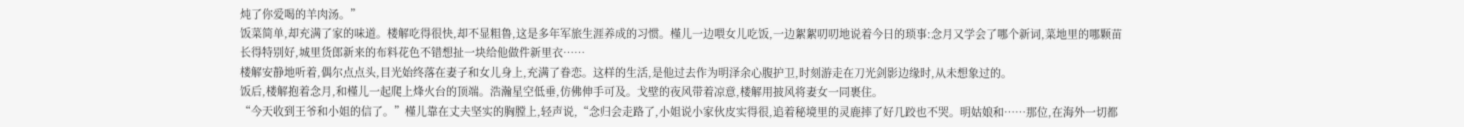炖了你爱喝的羊肉汤。”
饭菜简单,却充满了家的味道。楼解吃得很快,却不显粗鲁,这是多年军旅生涯养成的习惯。槿儿一边喂女儿吃饭,一边絮絮叨叨地说着今日的琐事:念月又学会了哪个新词,菜地里的哪颗苗长得特别好,城里货郎新来的布料花色不错想扯一块给他做件新里衣……
楼解安静地听着,偶尔点点头,目光始终落在妻子和女儿身上,充满了眷恋。这样的生活,是他过去作为明泽余心腹护卫,时刻游走在刀光剑影边缘时,从未想象过的。
饭后,楼解抱着念月,和槿儿一起爬上烽火台的顶端。浩瀚星空低垂,仿佛伸手可及。戈壁的夜风带着凉意,楼解用披风将妻女一同裹住。
“今天收到王爷和小姐的信了。”槿儿靠在丈夫坚实的胸膛上,轻声说,“念归会走路了,小姐说小家伙皮实得很,追着秘境里的灵鹿摔了好几跤也不哭。明姑娘和……那位,在海外一切都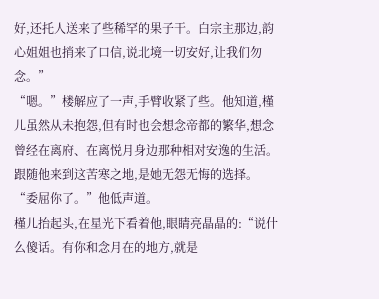好,还托人送来了些稀罕的果子干。白宗主那边,韵心姐姐也捎来了口信,说北境一切安好,让我们勿念。”
“嗯。”楼解应了一声,手臂收紧了些。他知道,槿儿虽然从未抱怨,但有时也会想念帝都的繁华,想念曾经在离府、在离悦月身边那种相对安逸的生活。跟随他来到这苦寒之地,是她无怨无悔的选择。
“委屈你了。”他低声道。
槿儿抬起头,在星光下看着他,眼睛亮晶晶的:“说什么傻话。有你和念月在的地方,就是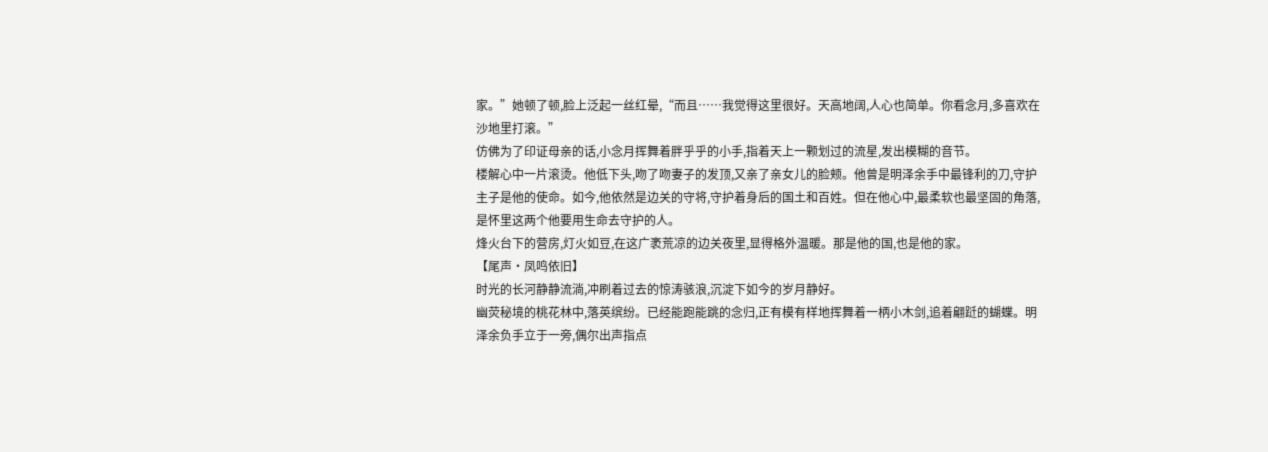家。”她顿了顿,脸上泛起一丝红晕,“而且……我觉得这里很好。天高地阔,人心也简单。你看念月,多喜欢在沙地里打滚。”
仿佛为了印证母亲的话,小念月挥舞着胖乎乎的小手,指着天上一颗划过的流星,发出模糊的音节。
楼解心中一片滚烫。他低下头,吻了吻妻子的发顶,又亲了亲女儿的脸颊。他曾是明泽余手中最锋利的刀,守护主子是他的使命。如今,他依然是边关的守将,守护着身后的国土和百姓。但在他心中,最柔软也最坚固的角落,是怀里这两个他要用生命去守护的人。
烽火台下的营房,灯火如豆,在这广袤荒凉的边关夜里,显得格外温暖。那是他的国,也是他的家。
【尾声·凤鸣依旧】
时光的长河静静流淌,冲刷着过去的惊涛骇浪,沉淀下如今的岁月静好。
幽荧秘境的桃花林中,落英缤纷。已经能跑能跳的念归,正有模有样地挥舞着一柄小木剑,追着翩跹的蝴蝶。明泽余负手立于一旁,偶尔出声指点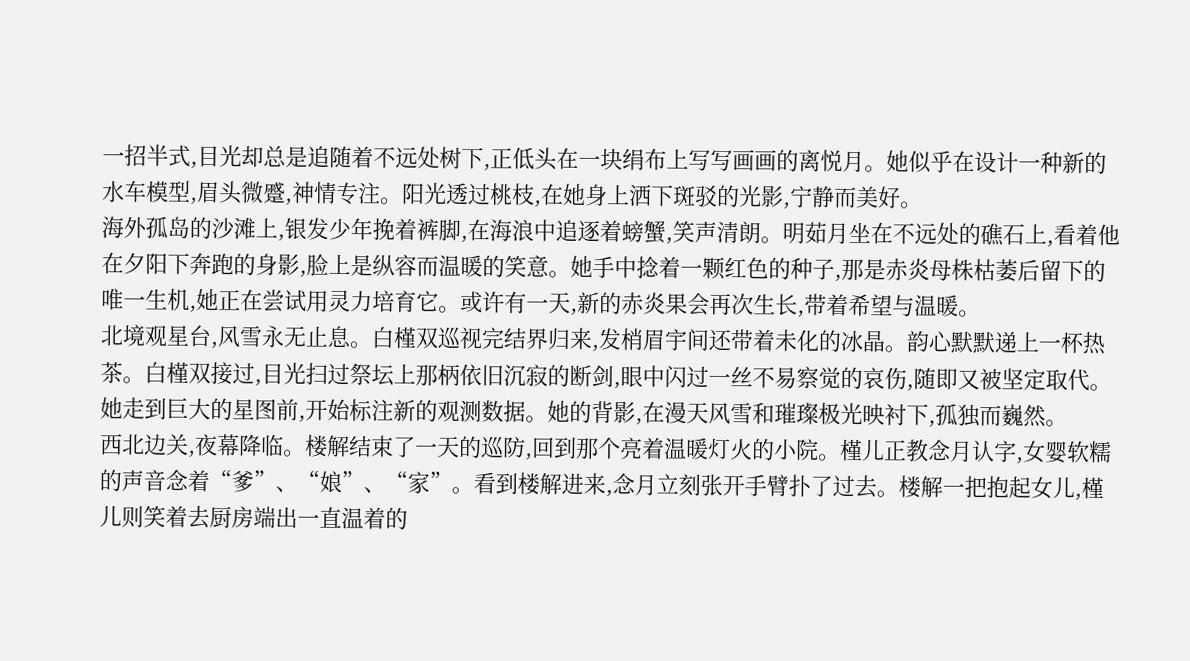一招半式,目光却总是追随着不远处树下,正低头在一块绢布上写写画画的离悦月。她似乎在设计一种新的水车模型,眉头微蹙,神情专注。阳光透过桃枝,在她身上洒下斑驳的光影,宁静而美好。
海外孤岛的沙滩上,银发少年挽着裤脚,在海浪中追逐着螃蟹,笑声清朗。明茹月坐在不远处的礁石上,看着他在夕阳下奔跑的身影,脸上是纵容而温暖的笑意。她手中捻着一颗红色的种子,那是赤炎母株枯萎后留下的唯一生机,她正在尝试用灵力培育它。或许有一天,新的赤炎果会再次生长,带着希望与温暖。
北境观星台,风雪永无止息。白槿双巡视完结界归来,发梢眉宇间还带着未化的冰晶。韵心默默递上一杯热茶。白槿双接过,目光扫过祭坛上那柄依旧沉寂的断剑,眼中闪过一丝不易察觉的哀伤,随即又被坚定取代。她走到巨大的星图前,开始标注新的观测数据。她的背影,在漫天风雪和璀璨极光映衬下,孤独而巍然。
西北边关,夜幕降临。楼解结束了一天的巡防,回到那个亮着温暖灯火的小院。槿儿正教念月认字,女婴软糯的声音念着“爹”、“娘”、“家”。看到楼解进来,念月立刻张开手臂扑了过去。楼解一把抱起女儿,槿儿则笑着去厨房端出一直温着的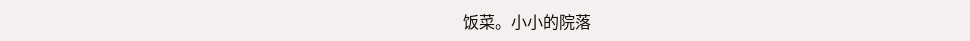饭菜。小小的院落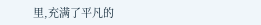里,充满了平凡的